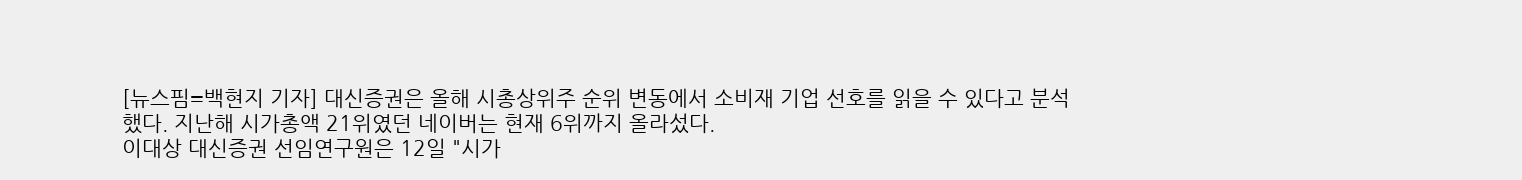[뉴스핌=백현지 기자] 대신증권은 올해 시총상위주 순위 변동에서 소비재 기업 선호를 읽을 수 있다고 분석했다. 지난해 시가총액 21위였던 네이버는 현재 6위까지 올라섰다.
이대상 대신증권 선임연구원은 12일 "시가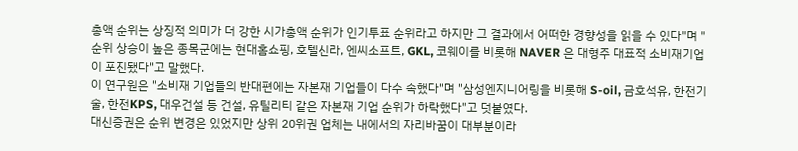총액 순위는 상징적 의미가 더 강한 시가총액 순위가 인기투표 순위라고 하지만 그 결과에서 어떠한 경향성을 읽을 수 있다"며 "순위 상승이 높은 종목군에는 현대홈쇼핑, 호텔신라, 엔씨소프트, GKL, 코웨이를 비롯해 NAVER 은 대형주 대표적 소비재기업이 포진됐다"고 말했다.
이 연구원은 "소비재 기업들의 반대편에는 자본재 기업들이 다수 속했다"며 "삼성엔지니어링을 비롯해 S-oil, 금호석유, 한전기술, 한전KPS, 대우건설 등 건설, 유틸리티 같은 자본재 기업 순위가 하락했다"고 덧붙였다.
대신증권은 순위 변경은 있었지만 상위 20위권 업체는 내에서의 자리바꿈이 대부분이라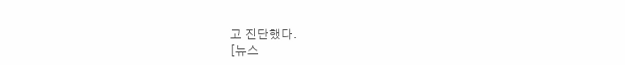고 진단했다.
[뉴스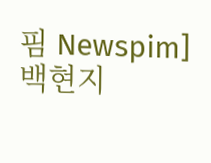핌 Newspim] 백현지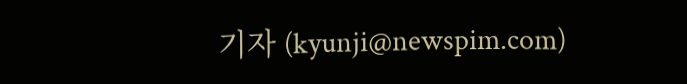기자 (kyunji@newspim.com)